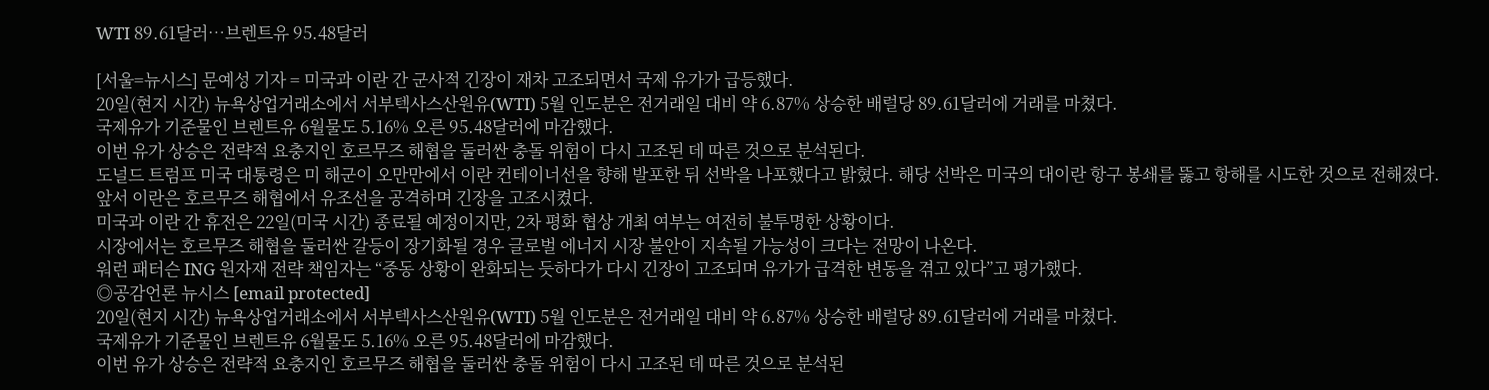WTI 89.61달러…브렌트유 95.48달러

[서울=뉴시스] 문예성 기자 = 미국과 이란 간 군사적 긴장이 재차 고조되면서 국제 유가가 급등했다.
20일(현지 시간) 뉴욕상업거래소에서 서부텍사스산원유(WTI) 5월 인도분은 전거래일 대비 약 6.87% 상승한 배럴당 89.61달러에 거래를 마쳤다.
국제유가 기준물인 브렌트유 6월물도 5.16% 오른 95.48달러에 마감했다.
이번 유가 상승은 전략적 요충지인 호르무즈 해협을 둘러싼 충돌 위험이 다시 고조된 데 따른 것으로 분석된다.
도널드 트럼프 미국 대통령은 미 해군이 오만만에서 이란 컨테이너선을 향해 발포한 뒤 선박을 나포했다고 밝혔다. 해당 선박은 미국의 대이란 항구 봉쇄를 뚫고 항해를 시도한 것으로 전해졌다.
앞서 이란은 호르무즈 해협에서 유조선을 공격하며 긴장을 고조시켰다.
미국과 이란 간 휴전은 22일(미국 시간) 종료될 예정이지만, 2차 평화 협상 개최 여부는 여전히 불투명한 상황이다.
시장에서는 호르무즈 해협을 둘러싼 갈등이 장기화될 경우 글로벌 에너지 시장 불안이 지속될 가능성이 크다는 전망이 나온다.
워런 패터슨 ING 원자재 전략 책임자는 “중동 상황이 완화되는 듯하다가 다시 긴장이 고조되며 유가가 급격한 변동을 겪고 있다”고 평가했다.
◎공감언론 뉴시스 [email protected]
20일(현지 시간) 뉴욕상업거래소에서 서부텍사스산원유(WTI) 5월 인도분은 전거래일 대비 약 6.87% 상승한 배럴당 89.61달러에 거래를 마쳤다.
국제유가 기준물인 브렌트유 6월물도 5.16% 오른 95.48달러에 마감했다.
이번 유가 상승은 전략적 요충지인 호르무즈 해협을 둘러싼 충돌 위험이 다시 고조된 데 따른 것으로 분석된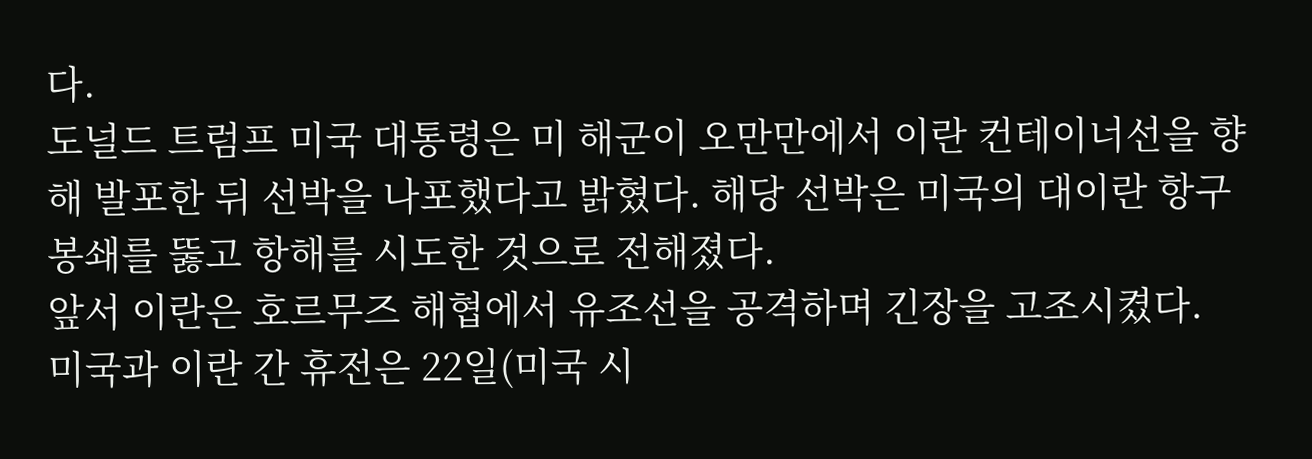다.
도널드 트럼프 미국 대통령은 미 해군이 오만만에서 이란 컨테이너선을 향해 발포한 뒤 선박을 나포했다고 밝혔다. 해당 선박은 미국의 대이란 항구 봉쇄를 뚫고 항해를 시도한 것으로 전해졌다.
앞서 이란은 호르무즈 해협에서 유조선을 공격하며 긴장을 고조시켰다.
미국과 이란 간 휴전은 22일(미국 시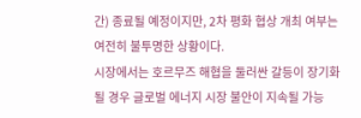간) 종료될 예정이지만, 2차 평화 협상 개최 여부는 여전히 불투명한 상황이다.
시장에서는 호르무즈 해협을 둘러싼 갈등이 장기화될 경우 글로벌 에너지 시장 불안이 지속될 가능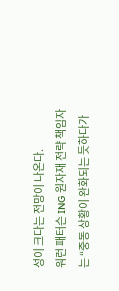성이 크다는 전망이 나온다.
워런 패터슨 ING 원자재 전략 책임자는 “중동 상황이 완화되는 듯하다가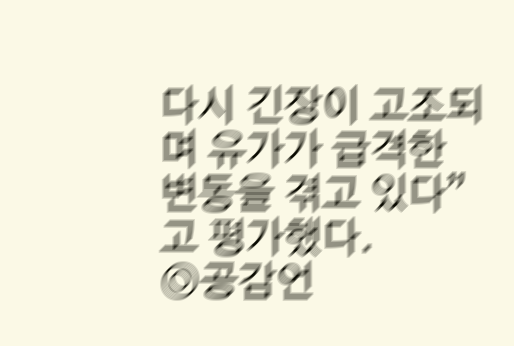다시 긴장이 고조되며 유가가 급격한 변동을 겪고 있다”고 평가했다.
◎공감언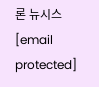론 뉴시스 [email protected]